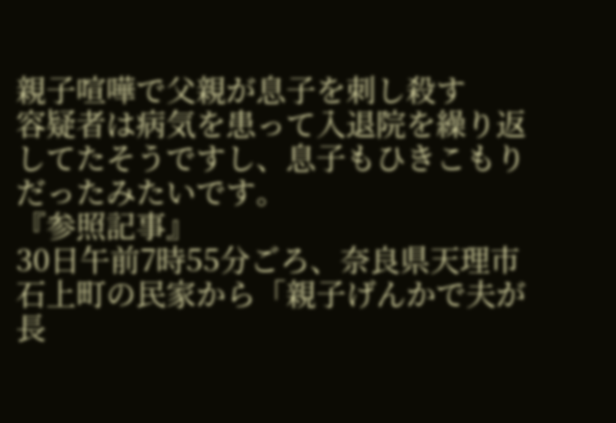親子喧嘩で父親が息子を刺し殺す
容疑者は病気を患って入退院を繰り返してたそうですし、息子もひきこもりだったみたいです。
『参照記事』
30日午前7時55分ごろ、奈良県天理市石上町の民家から「親子げんかで夫が長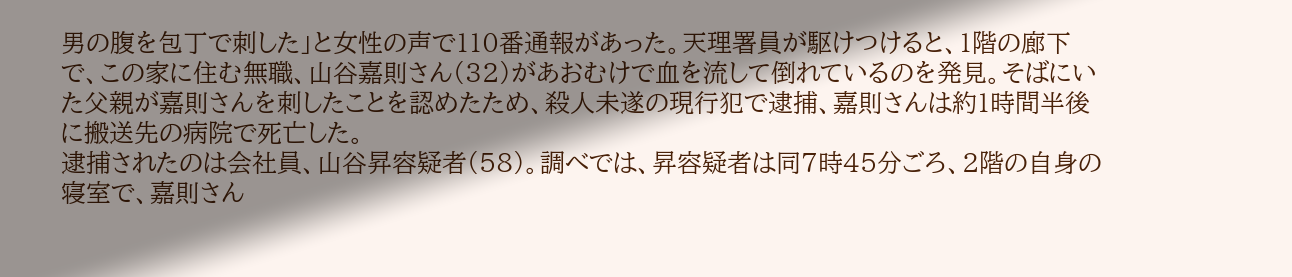男の腹を包丁で刺した」と女性の声で110番通報があった。天理署員が駆けつけると、1階の廊下で、この家に住む無職、山谷嘉則さん(32)があおむけで血を流して倒れているのを発見。そばにいた父親が嘉則さんを刺したことを認めたため、殺人未遂の現行犯で逮捕、嘉則さんは約1時間半後に搬送先の病院で死亡した。
逮捕されたのは会社員、山谷昇容疑者(58)。調べでは、昇容疑者は同7時45分ごろ、2階の自身の寝室で、嘉則さん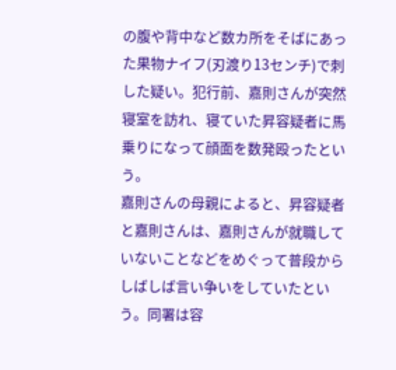の腹や背中など数カ所をそばにあった果物ナイフ(刃渡り13センチ)で刺した疑い。犯行前、嘉則さんが突然寝室を訪れ、寝ていた昇容疑者に馬乗りになって顔面を数発殴ったという。
嘉則さんの母親によると、昇容疑者と嘉則さんは、嘉則さんが就職していないことなどをめぐって普段からしばしば言い争いをしていたという。同署は容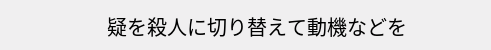疑を殺人に切り替えて動機などを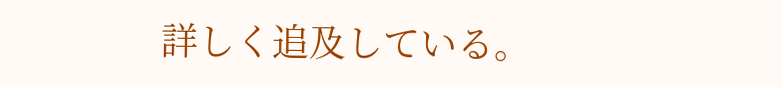詳しく追及している。